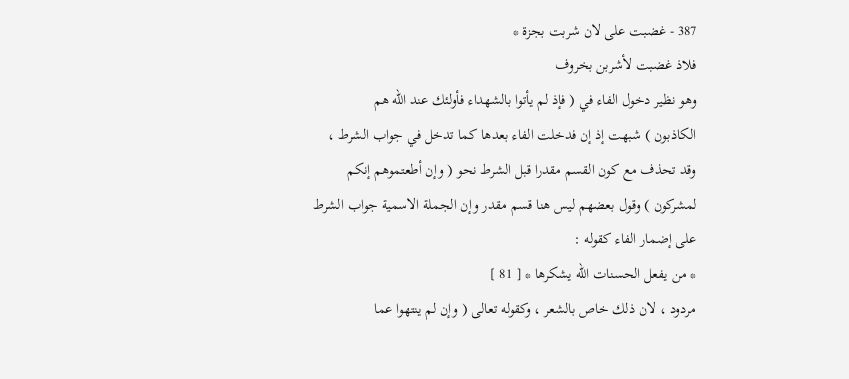387 - غضبت على لان شربت بجزة *
فلاذ غضبت لأشربن بخروف
وهو نظير دخول الفاء في ( فإذ لم يأتوا بالشهداء فأولئك عند الله هم
الكاذبون ) شبهت إذ إن فدخلت الفاء بعدها كما تدخل في جواب الشرط ،
وقد تحذف مع كون القسم مقدرا قبل الشرط نحو ( وإن أطعتموهم إنكم
لمشركون ) وقول بعضهم ليس هنا قسم مقدر وإن الجملة الاسمية جواب الشرط
على إضمار الفاء كقوله :
* من يفعل الحسنات الله يشكرها * [ 81 ]
مردود ، لان ذلك خاص بالشعر ، وكقوله تعالى ( وإن لم ينتهوا عما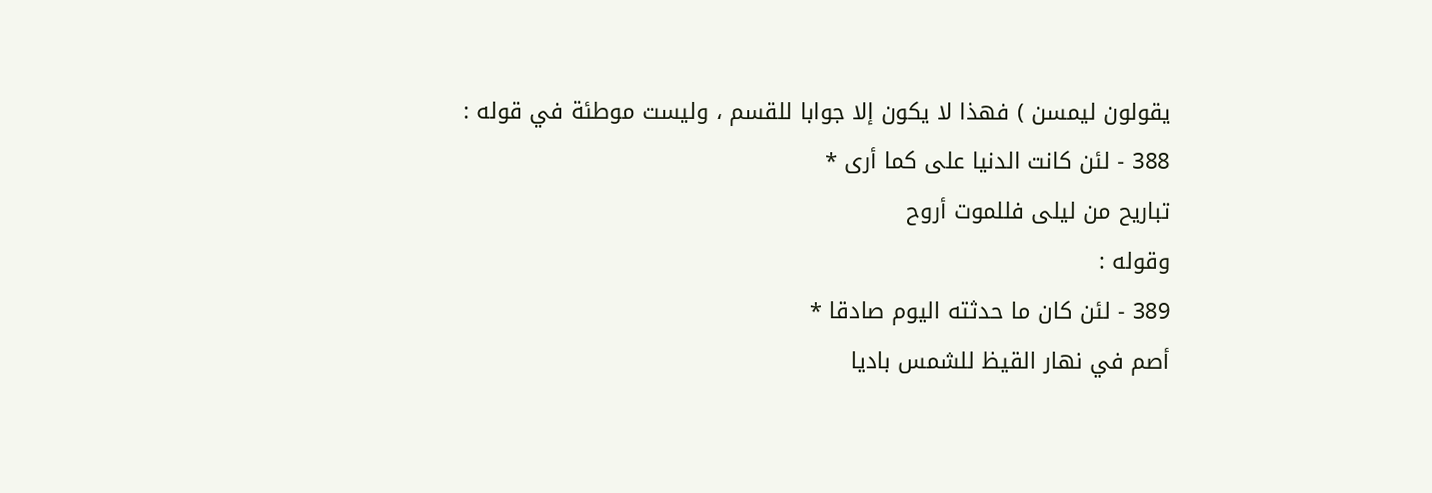يقولون ليمسن ) فهذا لا يكون إلا جوابا للقسم ، وليست موطئة في قوله :
388 - لئن كانت الدنيا على كما أرى *
تباريح من ليلى فللموت أروح
وقوله :
389 - لئن كان ما حدثته اليوم صادقا *
أصم في نهار القيظ للشمس باديا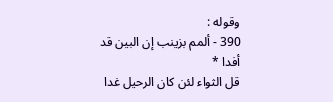وقوله :
390 - ألمم بزينب إن البين قد أفدا *
قل الثواء لئن كان الرحيل غدا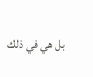بل هي في ذلك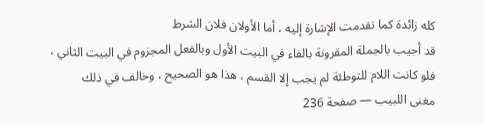كله زائدة كما تقدمت الإشارة إليه ، أما الأولان فلان الشرط
قد أجيب بالجملة المقرونة بالفاء في البيت الأول وبالفعل المجزوم في البيت الثاني ،
فلو كانت اللام للتوطئة لم يجب إلا القسم ، هذا هو الصحيح ، وخالف في ذلك
مغنى اللبيب — صفحة 236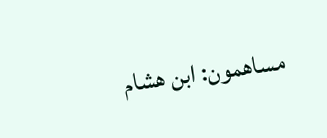مساهمون: ابن هشام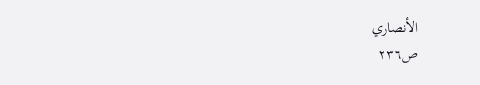الأنصاري
ص٢٣٦